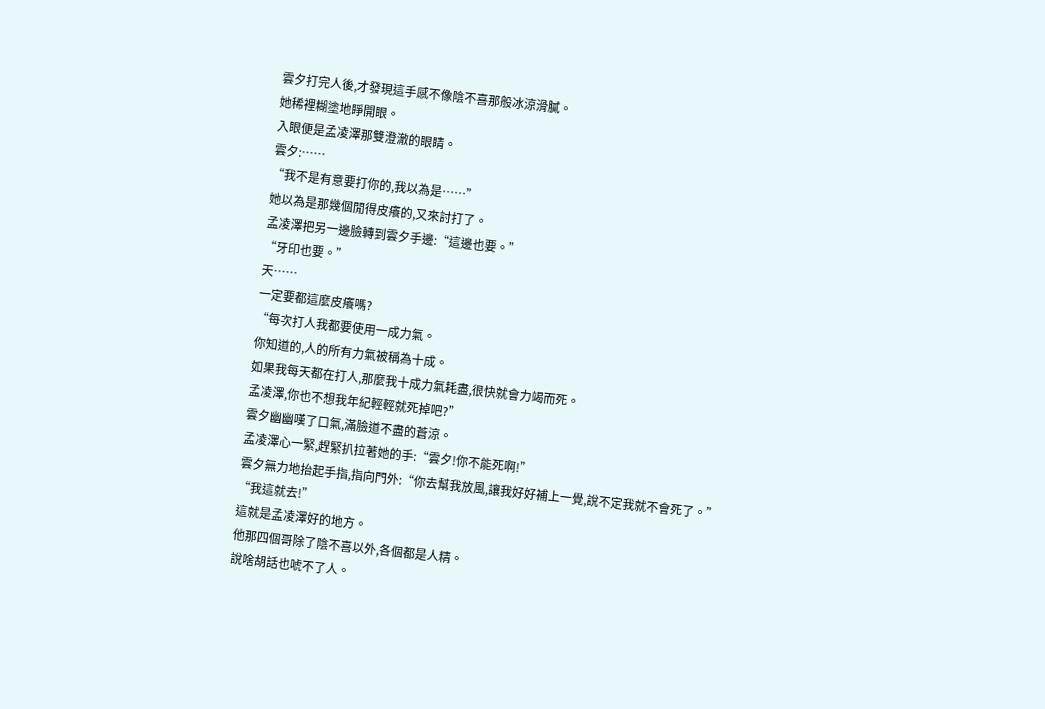雲夕打完人後,才發現這手感不像陰不喜那般冰涼滑膩。
她稀裡糊塗地睜開眼。
入眼便是孟凌澤那雙澄澈的眼睛。
雲夕:……
“我不是有意要打你的,我以為是……”
她以為是那幾個閒得皮癢的,又來討打了。
孟凌澤把另一邊臉轉到雲夕手邊:“這邊也要。”
“牙印也要。”
天……
一定要都這麼皮癢嗎?
“每次打人我都要使用一成力氣。
你知道的,人的所有力氣被稱為十成。
如果我每天都在打人,那麼我十成力氣耗盡,很快就會力竭而死。
孟凌澤,你也不想我年紀輕輕就死掉吧?”
雲夕幽幽嘆了口氣,滿臉道不盡的蒼涼。
孟凌澤心一緊,趕緊扒拉著她的手:“雲夕!你不能死啊!”
雲夕無力地抬起手指,指向門外:“你去幫我放風,讓我好好補上一覺,說不定我就不會死了。”
“我這就去!”
這就是孟凌澤好的地方。
他那四個哥除了陰不喜以外,各個都是人精。
說啥胡話也唬不了人。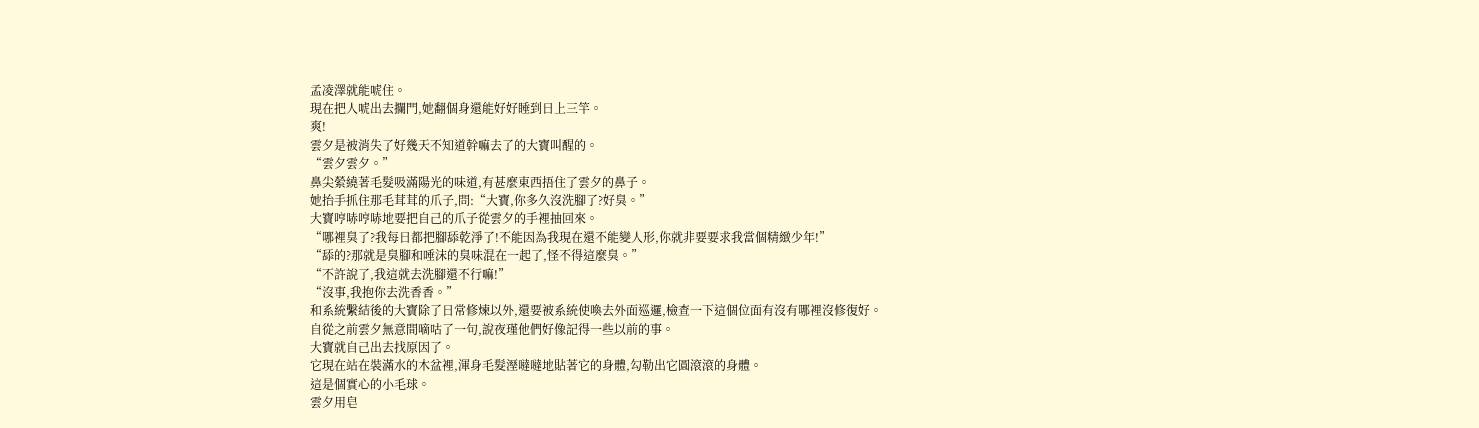孟凌澤就能唬住。
現在把人唬出去攔門,她翻個身還能好好睡到日上三竿。
爽!
雲夕是被消失了好幾天不知道幹嘛去了的大寶叫醒的。
“雲夕雲夕。”
鼻尖縈繞著毛髮吸滿陽光的味道,有甚麼東西捂住了雲夕的鼻子。
她抬手抓住那毛茸茸的爪子,問:“大寶,你多久沒洗腳了?好臭。”
大寶哼哧哼哧地要把自己的爪子從雲夕的手裡抽回來。
“哪裡臭了?我每日都把腳舔乾淨了!不能因為我現在還不能變人形,你就非要要求我當個精緻少年!”
“舔的?那就是臭腳和唾沫的臭味混在一起了,怪不得這麼臭。”
“不許說了,我這就去洗腳還不行嘛!”
“沒事,我抱你去洗香香。”
和系統繫結後的大寶除了日常修煉以外,還要被系統使喚去外面巡邏,檢查一下這個位面有沒有哪裡沒修復好。
自從之前雲夕無意間嘀咕了一句,說夜瑾他們好像記得一些以前的事。
大寶就自己出去找原因了。
它現在站在裝滿水的木盆裡,渾身毛髮溼噠噠地貼著它的身體,勾勒出它圓滾滾的身體。
這是個實心的小毛球。
雲夕用皂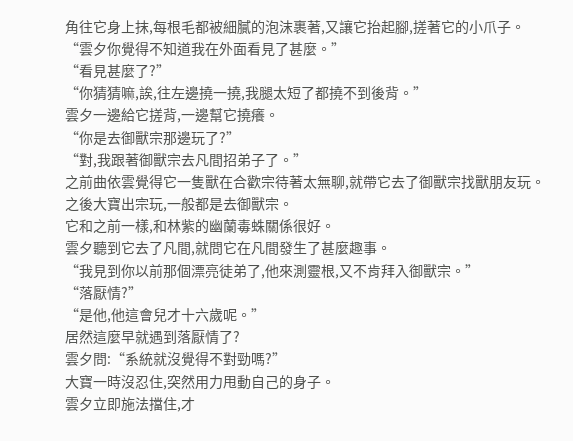角往它身上抹,每根毛都被細膩的泡沫裹著,又讓它抬起腳,搓著它的小爪子。
“雲夕你覺得不知道我在外面看見了甚麼。”
“看見甚麼了?”
“你猜猜嘛,誒,往左邊撓一撓,我腿太短了都撓不到後背。”
雲夕一邊給它搓背,一邊幫它撓癢。
“你是去御獸宗那邊玩了?”
“對,我跟著御獸宗去凡間招弟子了。”
之前曲依雲覺得它一隻獸在合歡宗待著太無聊,就帶它去了御獸宗找獸朋友玩。
之後大寶出宗玩,一般都是去御獸宗。
它和之前一樣,和林紫的幽蘭毒蛛關係很好。
雲夕聽到它去了凡間,就問它在凡間發生了甚麼趣事。
“我見到你以前那個漂亮徒弟了,他來測靈根,又不肯拜入御獸宗。”
“落厭情?”
“是他,他這會兒才十六歲呢。”
居然這麼早就遇到落厭情了?
雲夕問:“系統就沒覺得不對勁嗎?”
大寶一時沒忍住,突然用力甩動自己的身子。
雲夕立即施法擋住,才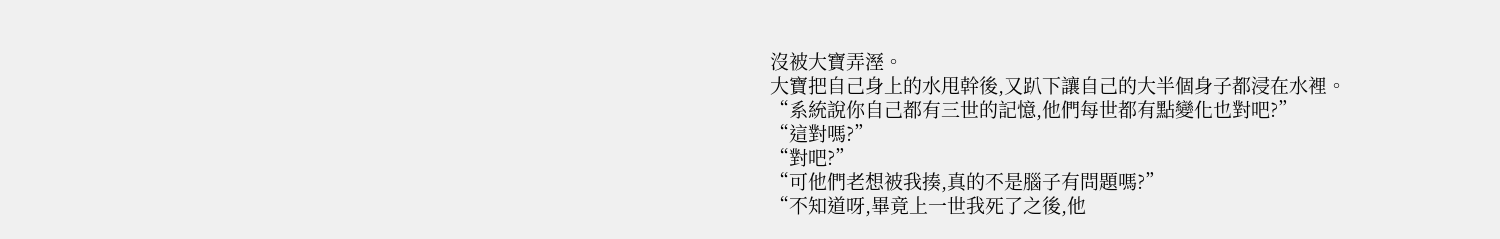沒被大寶弄溼。
大寶把自己身上的水甩幹後,又趴下讓自己的大半個身子都浸在水裡。
“系統說你自己都有三世的記憶,他們每世都有點變化也對吧?”
“這對嗎?”
“對吧?”
“可他們老想被我揍,真的不是腦子有問題嗎?”
“不知道呀,畢竟上一世我死了之後,他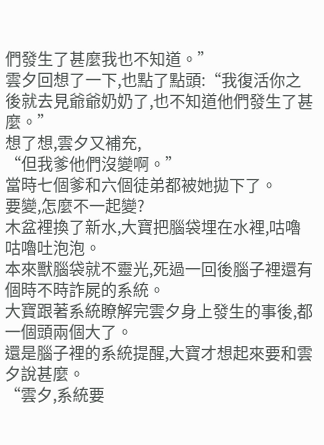們發生了甚麼我也不知道。”
雲夕回想了一下,也點了點頭:“我復活你之後就去見爺爺奶奶了,也不知道他們發生了甚麼。”
想了想,雲夕又補充,
“但我爹他們沒變啊。”
當時七個爹和六個徒弟都被她拋下了。
要變,怎麼不一起變?
木盆裡換了新水,大寶把腦袋埋在水裡,咕嚕咕嚕吐泡泡。
本來獸腦袋就不靈光,死過一回後腦子裡還有個時不時詐屍的系統。
大寶跟著系統瞭解完雲夕身上發生的事後,都一個頭兩個大了。
還是腦子裡的系統提醒,大寶才想起來要和雲夕說甚麼。
“雲夕,系統要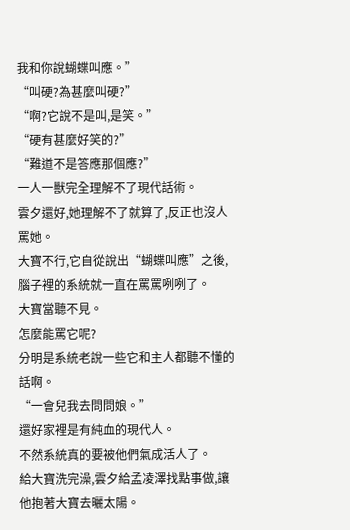我和你說蝴蝶叫應。”
“叫硬?為甚麼叫硬?”
“啊?它說不是叫,是笑。”
“硬有甚麼好笑的?”
“難道不是答應那個應?”
一人一獸完全理解不了現代話術。
雲夕還好,她理解不了就算了,反正也沒人罵她。
大寶不行,它自從說出“蝴蝶叫應”之後,腦子裡的系統就一直在罵罵咧咧了。
大寶當聽不見。
怎麼能罵它呢?
分明是系統老說一些它和主人都聽不懂的話啊。
“一會兒我去問問娘。”
還好家裡是有純血的現代人。
不然系統真的要被他們氣成活人了。
給大寶洗完澡,雲夕給孟凌澤找點事做,讓他抱著大寶去曬太陽。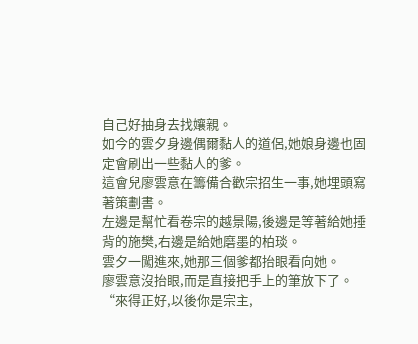自己好抽身去找孃親。
如今的雲夕身邊偶爾黏人的道侶,她娘身邊也固定會刷出一些黏人的爹。
這會兒廖雲意在籌備合歡宗招生一事,她埋頭寫著策劃書。
左邊是幫忙看卷宗的越景陽,後邊是等著給她捶背的施樊,右邊是給她磨墨的柏琰。
雲夕一闖進來,她那三個爹都抬眼看向她。
廖雲意沒抬眼,而是直接把手上的筆放下了。
“來得正好,以後你是宗主,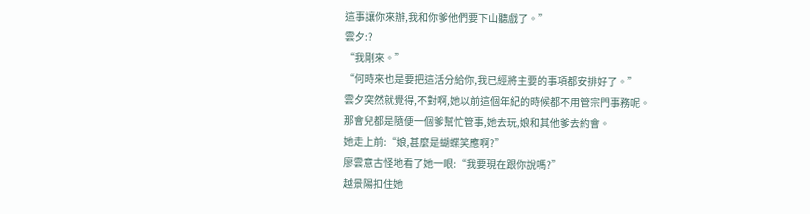這事讓你來辦,我和你爹他們要下山聽戲了。”
雲夕:?
“我剛來。”
“何時來也是要把這活分給你,我已經將主要的事項都安排好了。”
雲夕突然就覺得,不對啊,她以前這個年紀的時候都不用管宗門事務呢。
那會兒都是隨便一個爹幫忙管事,她去玩,娘和其他爹去約會。
她走上前:“娘,甚麼是蝴蝶笑應啊?”
廖雲意古怪地看了她一眼:“我要現在跟你說嗎?”
越景陽扣住她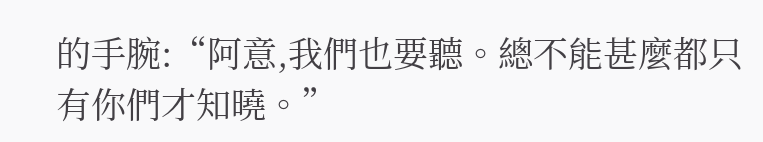的手腕:“阿意,我們也要聽。總不能甚麼都只有你們才知曉。”